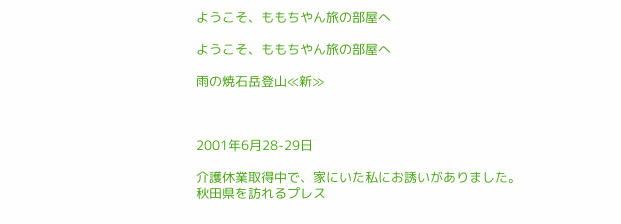ようこそ、ももちやん旅の部屋へ

ようこそ、ももちやん旅の部屋へ

雨の焼石岳登山≪新≫



2001年6月28-29日

介護休業取得中で、家にいた私にお誘いがありました。秋田県を訪れるプレス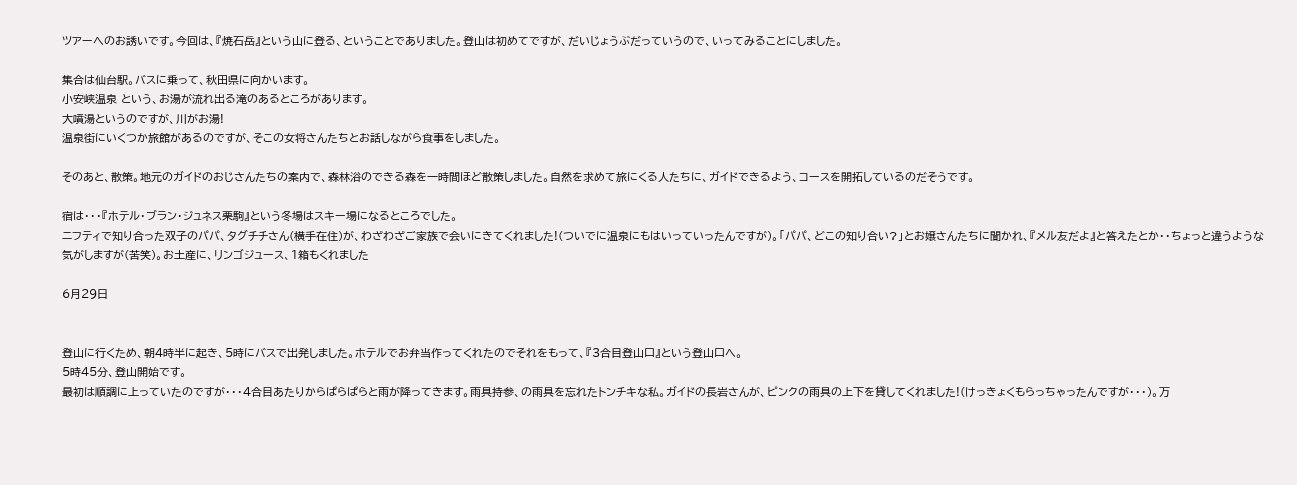ツアーへのお誘いです。今回は、『焼石岳』という山に登る、ということでありました。登山は初めてですが、だいじょうぶだっていうので、いってみることにしました。

集合は仙台駅。バスに乗って、秋田県に向かいます。
小安峡温泉 という、お湯が流れ出る滝のあるところがあります。
大噴湯というのですが、川がお湯!
温泉街にいくつか旅館があるのですが、そこの女将さんたちとお話しながら食事をしました。

そのあと、散策。地元のガイドのおじさんたちの案内で、森林浴のできる森を一時間ほど散策しました。自然を求めて旅にくる人たちに、ガイドできるよう、コースを開拓しているのだそうです。

宿は・・・『ホテル・ブラン・ジュネス栗駒』という冬場はスキー場になるところでした。
ニフティで知り合った双子のパパ、タグチチさん(横手在住)が、わざわざご家族で会いにきてくれました!(ついでに温泉にもはいっていったんですが)。「パパ、どこの知り合い?」とお嬢さんたちに聞かれ、『メル友だよ』と答えたとか・・ちょっと違うような気がしますが(苦笑)。お土産に、リンゴジュース、1箱もくれました

6月29日


登山に行くため、朝4時半に起き、5時にバスで出発しました。ホテルでお弁当作ってくれたのでそれをもって、『3合目登山口』という登山口へ。
5時45分、登山開始です。
最初は順調に上っていたのですが・・・4合目あたりからぱらぱらと雨が降ってきます。雨具持参、の雨具を忘れたトンチキな私。ガイドの長岩さんが、ピンクの雨具の上下を貸してくれました!(けっきょくもらっちゃったんですが・・・)。万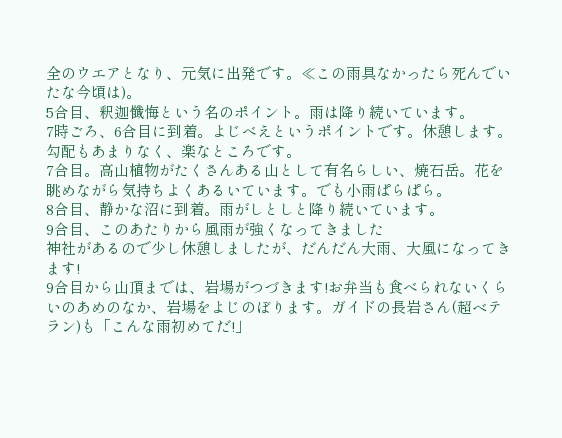全のウエアとなり、元気に出発です。≪この雨具なかったら死んでいたな今頃は)。
5合目、釈迦懺悔という名のポイント。雨は降り続いています。
7時ごろ、6合目に到着。よじべえというポイントです。休憩します。勾配もあまりなく、楽なところです。
7合目。高山植物がたくさんある山として有名らしい、焼石岳。花を眺めながら気持ちよくあるいています。でも小雨ぱらぱら。
8合目、静かな沼に到着。雨がしとしと降り続いています。
9合目、このあたりから風雨が強くなってきました
神社があるので少し休憩しましたが、だんだん大雨、大風になってきます!
9合目から山頂までは、岩場がつづきます!お弁当も食べられないくらいのあめのなか、岩場をよじのぼります。ガイドの長岩さん(超ベテラン)も「こんな雨初めてだ!」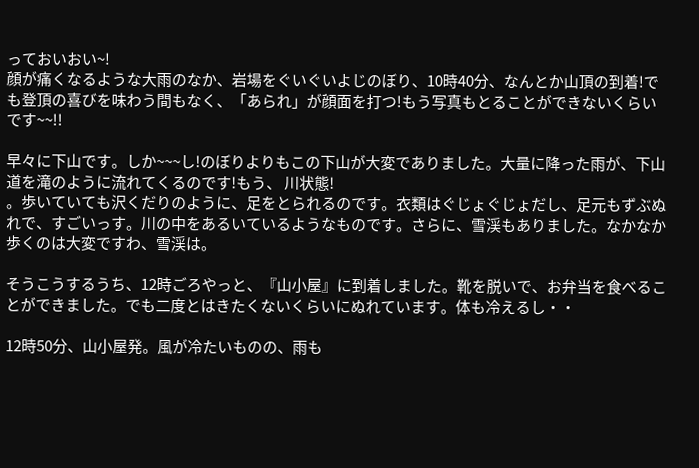っておいおい~!
顔が痛くなるような大雨のなか、岩場をぐいぐいよじのぼり、10時40分、なんとか山頂の到着!でも登頂の喜びを味わう間もなく、「あられ」が顔面を打つ!もう写真もとることができないくらいです~~!!

早々に下山です。しか~~~し!のぼりよりもこの下山が大変でありました。大量に降った雨が、下山道を滝のように流れてくるのです!もう、 川状態!
。歩いていても沢くだりのように、足をとられるのです。衣類はぐじょぐじょだし、足元もずぶぬれで、すごいっす。川の中をあるいているようなものです。さらに、雪渓もありました。なかなか歩くのは大変ですわ、雪渓は。

そうこうするうち、12時ごろやっと、『山小屋』に到着しました。靴を脱いで、お弁当を食べることができました。でも二度とはきたくないくらいにぬれています。体も冷えるし・・

12時50分、山小屋発。風が冷たいものの、雨も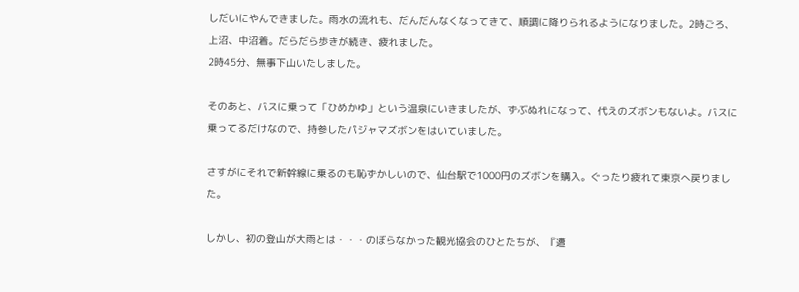しだいにやんできました。雨水の流れも、だんだんなくなってきて、順調に降りられるようになりました。2時ごろ、上沼、中沼着。だらだら歩きが続き、疲れました。
2時45分、無事下山いたしました。

そのあと、バスに乗って「ひめかゆ」という温泉にいきましたが、ずぶぬれになって、代えのズボンもないよ。バスに乗ってるだけなので、持参したパジャマズボンをはいていました。

さすがにそれで新幹線に乗るのも恥ずかしいので、仙台駅で1000円のズボンを購入。ぐったり疲れて東京へ戻りました。

しかし、初の登山が大雨とは・・・のぼらなかった観光協会のひとたちが、『遭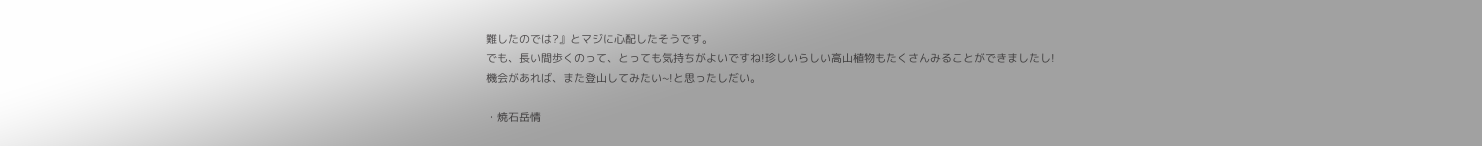難したのでは?』とマジに心配したそうです。
でも、長い間歩くのって、とっても気持ちがよいですね!珍しいらしい高山植物もたくさんみることができましたし!
機会があれば、また登山してみたい~!と思ったしだい。

・焼石岳情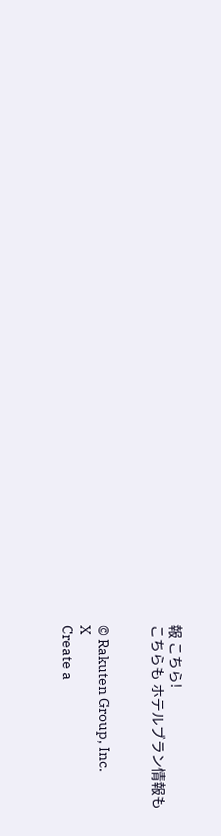報 こちら!
こちらも ホテルブラン情報も


© Rakuten Group, Inc.
X
Create a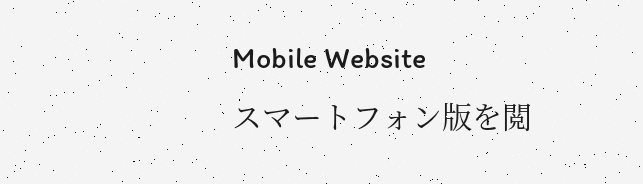Mobile Website
スマートフォン版を閲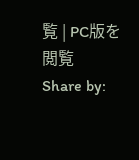覧 | PC版を閲覧
Share by: